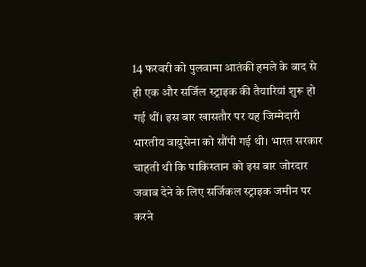14 फरवरी को पुलवामा आतंकी हमले के बाद से ही एक और सर्जिल स्ट्राइक की तैयारियां शुरू हो गई थीं। इस बार खासतौर पर यह जिम्मेदारी भारतीय वायुसेना को सौंपी गई थी। भारत सरकार चाहती थी कि पाकिस्तान को इस बार जोरदार जवाब देने के लिए सर्जिकल स्ट्राइक जमीन पर करने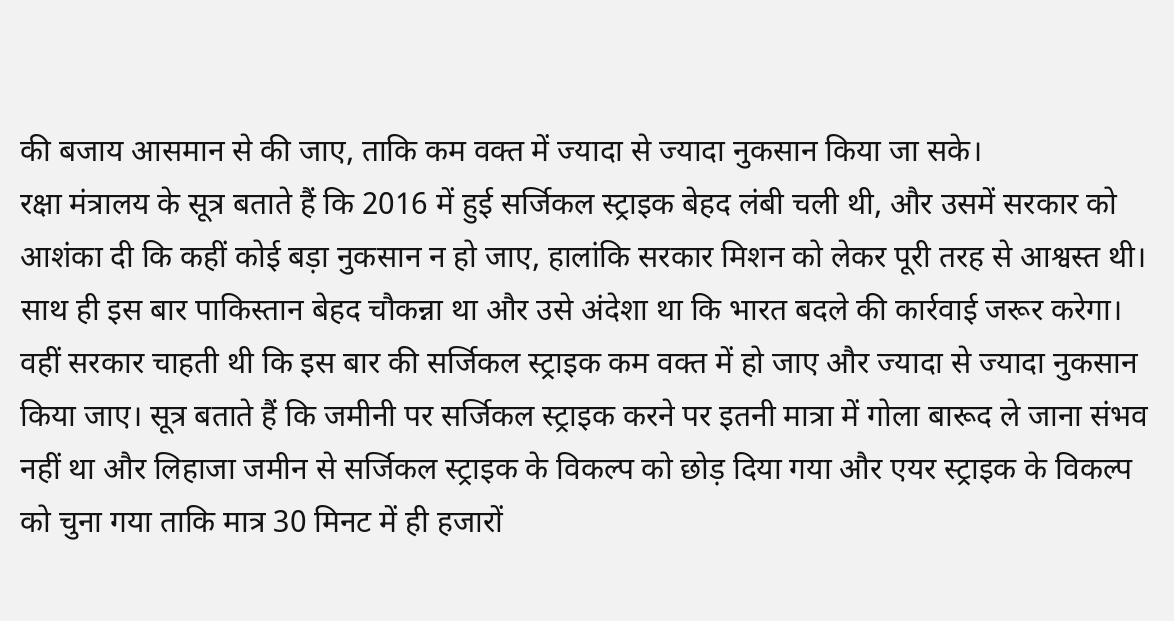की बजाय आसमान से की जाए, ताकि कम वक्त में ज्यादा से ज्यादा नुकसान किया जा सके।
रक्षा मंत्रालय के सूत्र बताते हैं कि 2016 में हुई सर्जिकल स्ट्राइक बेहद लंबी चली थी, और उसमें सरकार को आशंका दी कि कहीं कोई बड़ा नुकसान न हो जाए, हालांकि सरकार मिशन को लेकर पूरी तरह से आश्वस्त थी। साथ ही इस बार पाकिस्तान बेहद चौकन्ना था और उसे अंदेशा था कि भारत बदले की कार्रवाई जरूर करेगा। वहीं सरकार चाहती थी कि इस बार की सर्जिकल स्ट्राइक कम वक्त में हो जाए और ज्यादा से ज्यादा नुकसान किया जाए। सूत्र बताते हैं कि जमीनी पर सर्जिकल स्ट्राइक करने पर इतनी मात्रा में गोला बारूद ले जाना संभव नहीं था और लिहाजा जमीन से सर्जिकल स्ट्राइक के विकल्प को छोड़ दिया गया और एयर स्ट्राइक के विकल्प को चुना गया ताकि मात्र 30 मिनट में ही हजारों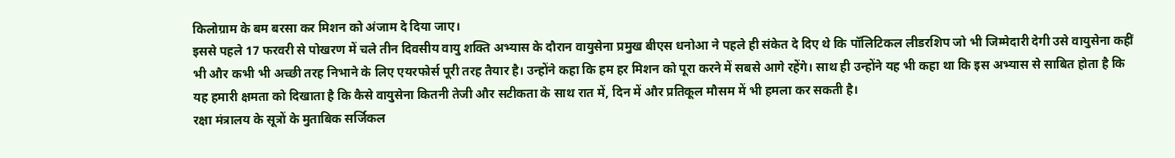किलोग्राम के बम बरसा कर मिशन को अंजाम दे दिया जाए।
इससे पहले 17 फरवरी से पोखरण में चले तीन दिवसीय वायु शक्ति अभ्यास के दौरान वायुसेना प्रमुख बीएस धनोआ ने पहले ही संकेत दे दिए थे कि पॉलिटिकल लीडरशिप जो भी जिम्मेदारी देगी उसे वायुसेना कहीं भी और कभी भी अच्छी तरह निभाने के लिए एयरफोर्स पूरी तरह तैयार है। उन्होंने कहा कि हम हर मिशन को पूरा करने में सबसे आगे रहेंगे। साथ ही उन्होंने यह भी कहा था कि इस अभ्यास से साबित होता है कि यह हमारी क्षमता को दिखाता है कि कैसे वायुसेना कितनी तेजी और सटीकता के साथ रात में, दिन में और प्रतिकूल मौसम में भी हमला कर सकती है।
रक्षा मंत्रालय के सूत्रों के मुताबिक सर्जिकल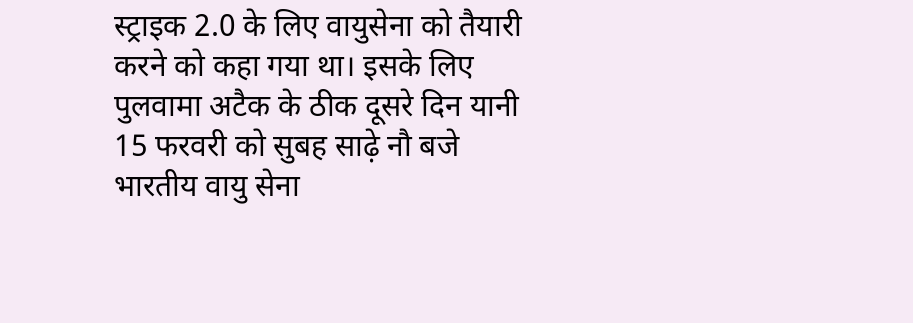स्ट्राइक 2.0 के लिए वायुसेना को तैयारी करने को कहा गया था। इसके लिए पुलवामा अटैक के ठीक दूसरे दिन यानी 15 फरवरी को सुबह साढ़े नौ बजे भारतीय वायु सेना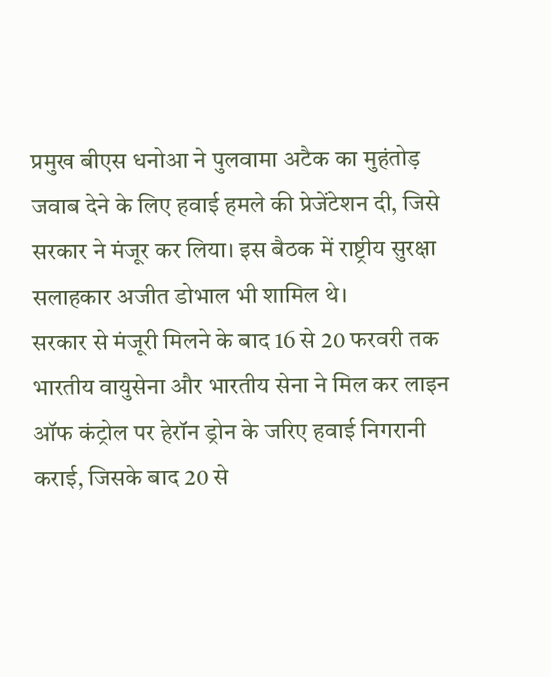प्रमुख बीएस धनोआ ने पुलवामा अटैक का मुहंतोड़ जवाब देने के लिए हवाई हमले की प्रेजेंटेशन दी, जिसे सरकार ने मंजूर कर लिया। इस बैठक में राष्ट्रीय सुरक्षा सलाहकार अजीत डोभाल भी शामिल थे।
सरकार से मंजूरी मिलने के बाद 16 से 20 फरवरी तक भारतीय वायुसेना और भारतीय सेना ने मिल कर लाइन ऑफ कंट्रोल पर हेरॉन ड्रोन के जरिए हवाई निगरानी कराई, जिसके बाद 20 से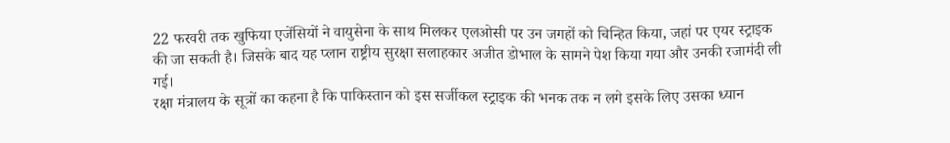22 फरवरी तक खुफिया एजेंसियों ने वायुसेना के साथ मिलकर एलओसी पर उन जगहों को चिन्हित किया, जहां पर एयर स्ट्राइक की जा सकती है। जिसके बाद यह प्लान राष्ट्रीय सुरक्षा सलाहकार अजीत डोभाल के सामने पेश किया गया और उनकी रजामंदी ली गई।
रक्षा मंत्रालय के सूत्रों का कहना है कि पाकिस्तान को इस सर्जीकल स्ट्राइक की भनक तक न लगे इसके लिए उसका ध्यान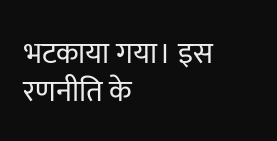भटकाया गया। इस रणनीति के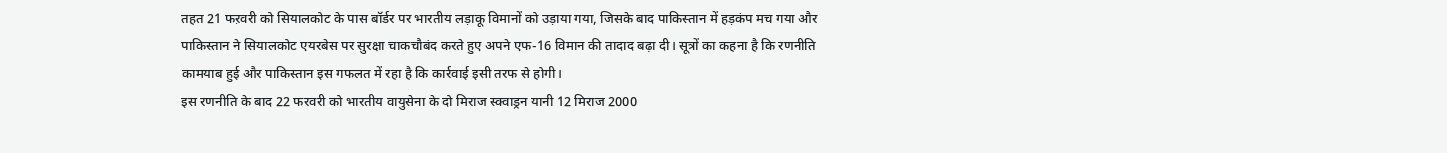तहत 21 फऱवरी को सियालकोट के पास बॉर्डर पर भारतीय लड़ाकू विमानों को उड़ाया गया, जिसके बाद पाकिस्तान में हड़कंप मच गया और पाकिस्तान ने सियालकोट एयरबेस पर सुरक्षा चाकचौबंद करते हुए अपने एफ-16 विमान की तादाद बढ़ा दी। सूत्रों का कहना है कि रणनीति कामयाब हुई और पाकिस्तान इस गफलत में रहा है कि कार्रवाई इसी तरफ से होगी।
इस रणनीति के बाद 22 फरवरी को भारतीय वायुसेना के दो मिराज स्क्वाड्रन यानी 12 मिराज 2000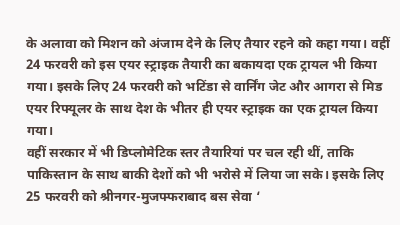के अलावा को मिशन को अंजाम देने के लिए तैयार रहने को कहा गया। वहीं 24 फरवरी को इस एयर स्ट्राइक तैयारी का बकायदा एक ट्रायल भी किया गया। इसके लिए 24 फरवरी को भटिंडा से वार्निंग जेट और आगरा से मिड एयर रिफ्यूलर के साथ देश के भीतर ही एयर स्ट्राइक का एक ट्रायल किया गया।
वहीं सरकार में भी डिप्लोमेटिक स्तर तैयारियां पर चल रही थीं, ताकि पाकिस्तान के साथ बाकी देशों को भी भरोसे में लिया जा सके। इसके लिए 25 फरवरी को श्रीनगर-मुजफ्फराबाद बस सेवा ‘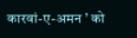कारवां-ए-अमन ’ को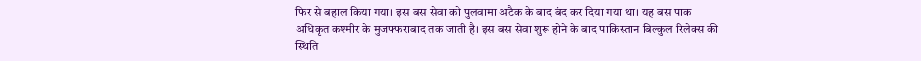फिर से बहाल किया गया। इस बस सेवा को पुलवामा अटैक के बाद बंद कर दिया गया था। यह बस पाक अधिकृत कश्मीर के मुजफ्फराबाद तक जाती है। इस बस सेवा शुरू होने के बाद पाकिस्तान बिल्कुल रिलेक्स की स्थिति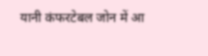यानी कंफरटेबल जोन में आ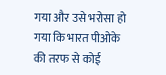गया और उसे भरोसा हो गया कि भारत पीओके की तरफ से कोई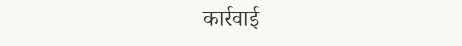कार्रवाई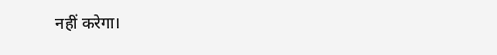नहीं करेगा।